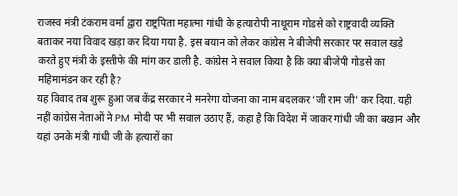राजस्व मंत्री टंकराम वर्मा द्वारा राष्ट्रपिता महात्मा गांधी के हत्यारोपी नाथूराम गोडसे को राष्ट्रवादी व्यक्ति बताकर नया विवाद खड़ा कर दिया गया है. इस बयान को लेकर कांग्रेस ने बीजेपी सरकार पर सवाल खड़े करते हुए मंत्री के इस्तीफे की मांग कर डाली है. कांग्रेस ने सवाल किया है कि क्या बीजेपी गोडसे का महिमामंडन कर रही है?
यह विवाद तब शुरू हुआ जब केंद्र सरकार ने मनरेगा योजना का नाम बदलकर ‘जी राम जी’ कर दिया. यही नहीं कांग्रेस नेताओं ने PM मोदी पर भी सवाल उठाए हैं, कहा है कि विदेश में जाकर गांधी जी का बखान और यहां उनके मंत्री गांधी जी के हत्यारों का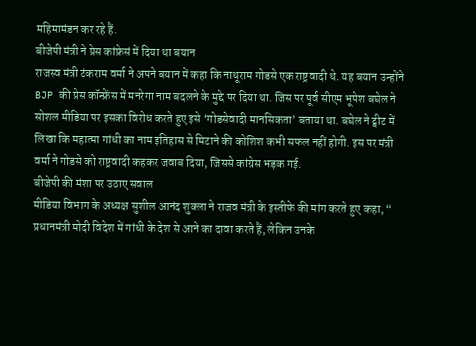महिमामंडन कर रहे हैं.
बीजेपी मंत्री ने प्रेस कांफ्रेसं में दिया था बयान
राजस्व मंत्री टंकराम वर्मा ने अपने बयान में कहा कि नाथूराम गोडसे एक राष्ट्रवादी थे. यह बयान उन्होंने BJP की प्रेस कॉन्फ्रेंस में मनरेगा नाम बदलने के मुद्दे पर दिया था. जिस पर पूर्व सीएम भूपेश बघेल ने सोशल मीडिया पर इसका विरोध करते हुए इसे ‘गोडसेवादी मानसिकता’ बताया था. बघेल ने ट्वीट में लिखा कि महात्मा गांधी का नाम इतिहास से मिटाने की कोशिश कभी सफल नहीं होगी. इस पर मंत्री वर्मा ने गोडसे को राष्ट्रवादी कहकर जवाब दिया, जिससे कांग्रेस भड़क गई.
बीजेपी की मंशा पर उठाए सवाल
मीडिया विभाग के अध्यक्ष सुशील आनंद शुक्ला ने राजव मंत्री के इस्तीफे की मांग करते हुए कहा, “ प्रधानमंत्री मोदी विदेश में गांधी के देश से आने का दावा करते हैं, लेकिन उनके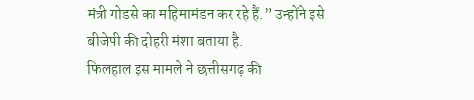मंत्री गोडसे का महिमामंडन कर रहे हैं.” उन्होंने इसे बीजेपी की दोहरी मंशा बताया है.
फिलहाल इस मामले ने छत्तीसगढ़ की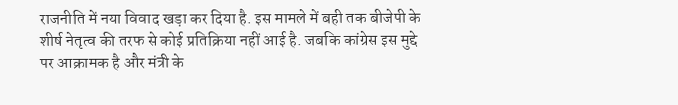राजनीति में नया विवाद खड़ा कर दिया है. इस मामले में बही तक बीजेपी के शीर्ष नेतृत्व की तरफ से कोई प्रतिक्रिया नहीं आई है. जबकि कांग्रेस इस मुद्दे पर आक्रामक है और मंत्री के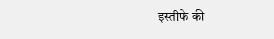इस्तीफे की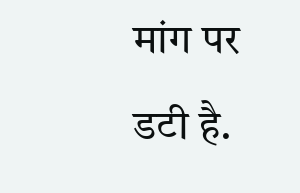मांग पर डटी है.